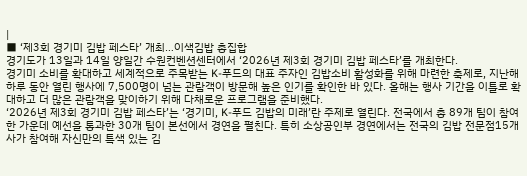|
■ ‘제3회 경기미 김밥 페스타’ 개최…이색김밥 총집합
경기도가 13일과 14일 양일간 수원컨벤션센터에서 ‘2026년 제3회 경기미 김밥 페스타’를 개최한다.
경기미 소비를 확대하고 세계적으로 주목받는 K-푸드의 대표 주자인 김밥소비 활성화를 위해 마련한 축제로, 지난해 하루 동안 열린 행사에 7,500명이 넘는 관람객이 방문해 높은 인기를 확인한 바 있다. 올해는 행사 기간을 이틀로 확대하고 더 많은 관람객을 맞이하기 위해 다채로운 프로그램을 준비했다.
‘2026년 제3회 경기미 김밥 페스타’는 ‘경기미, K-푸드 김밥의 미래’란 주제로 열린다. 전국에서 총 89개 팀이 참여한 가운데 예선을 통과한 30개 팀이 본선에서 경연을 펼친다. 특히 소상공인부 경연에서는 전국의 김밥 전문점15개 사가 참여해 자신만의 특색 있는 김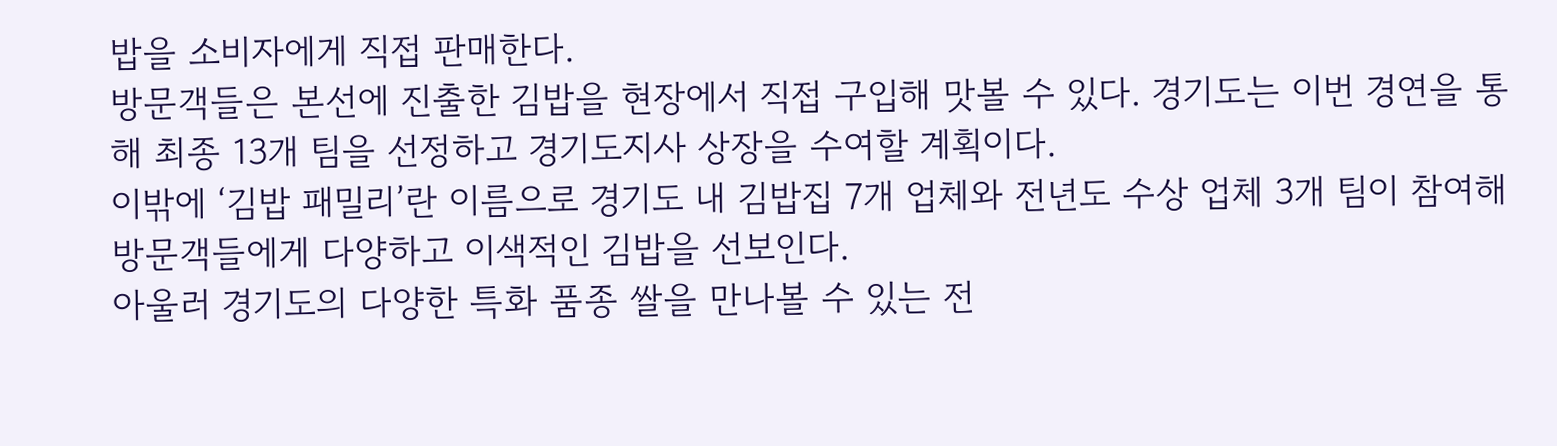밥을 소비자에게 직접 판매한다.
방문객들은 본선에 진출한 김밥을 현장에서 직접 구입해 맛볼 수 있다. 경기도는 이번 경연을 통해 최종 13개 팀을 선정하고 경기도지사 상장을 수여할 계획이다.
이밖에 ‘김밥 패밀리’란 이름으로 경기도 내 김밥집 7개 업체와 전년도 수상 업체 3개 팀이 참여해 방문객들에게 다양하고 이색적인 김밥을 선보인다.
아울러 경기도의 다양한 특화 품종 쌀을 만나볼 수 있는 전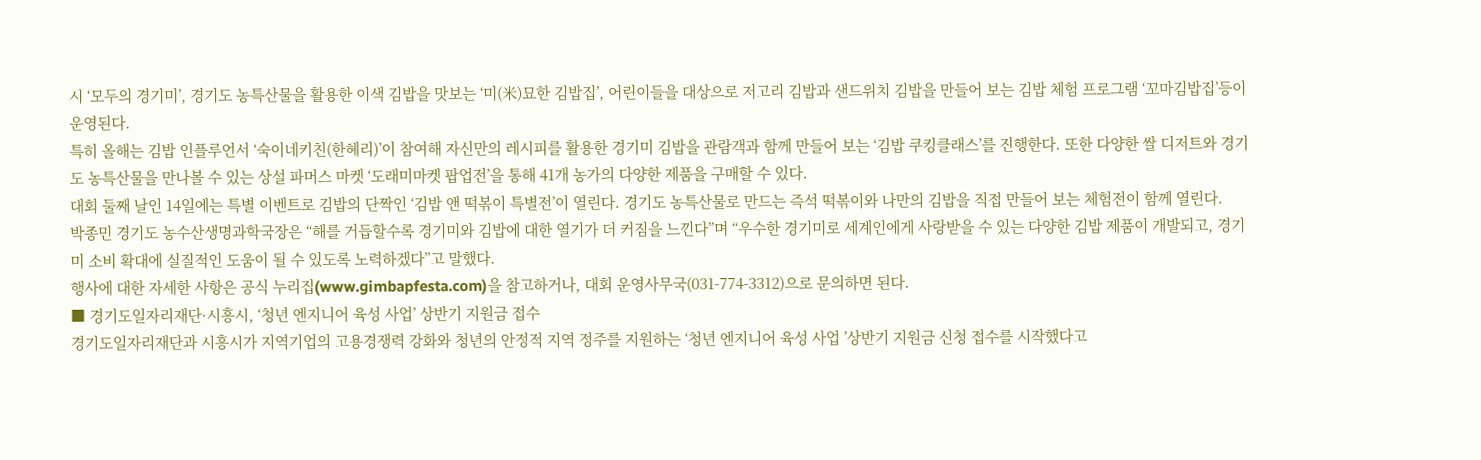시 ‘모두의 경기미’, 경기도 농특산물을 활용한 이색 김밥을 맛보는 ‘미(米)묘한 김밥집’, 어린이들을 대상으로 저고리 김밥과 샌드위치 김밥을 만들어 보는 김밥 체험 프로그램 ‘꼬마김밥집’등이 운영된다.
특히 올해는 김밥 인플루언서 ‘숙이네키친(한혜리)’이 참여해 자신만의 레시피를 활용한 경기미 김밥을 관람객과 함께 만들어 보는 ‘김밥 쿠킹클래스’를 진행한다. 또한 다양한 쌀 디저트와 경기도 농특산물을 만나볼 수 있는 상설 파머스 마켓 ‘도래미마켓 팝업전’을 통해 41개 농가의 다양한 제품을 구매할 수 있다.
대회 둘째 날인 14일에는 특별 이벤트로 김밥의 단짝인 ‘김밥 앤 떡볶이 특별전’이 열린다. 경기도 농특산물로 만드는 즉석 떡볶이와 나만의 김밥을 직접 만들어 보는 체험전이 함께 열린다.
박종민 경기도 농수산생명과학국장은 “해를 거듭할수록 경기미와 김밥에 대한 열기가 더 커짐을 느낀다”며 “우수한 경기미로 세계인에게 사랑받을 수 있는 다양한 김밥 제품이 개발되고, 경기미 소비 확대에 실질적인 도움이 될 수 있도록 노력하겠다”고 말했다.
행사에 대한 자세한 사항은 공식 누리집(www.gimbapfesta.com)을 참고하거나, 대회 운영사무국(031-774-3312)으로 문의하면 된다.
■ 경기도일자리재단·시흥시, ‘청년 엔지니어 육성 사업’ 상반기 지원금 접수
경기도일자리재단과 시흥시가 지역기업의 고용경쟁력 강화와 청년의 안정적 지역 정주를 지원하는 ‘청년 엔지니어 육성 사업 ’상반기 지원금 신청 접수를 시작했다고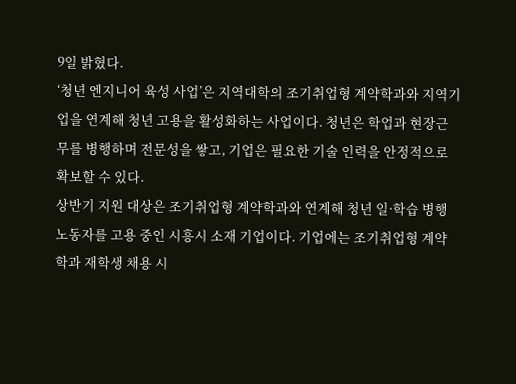9일 밝혔다.
‘청년 엔지니어 육성 사업’은 지역대학의 조기취업형 계약학과와 지역기업을 연계해 청년 고용을 활성화하는 사업이다. 청년은 학업과 현장근무를 병행하며 전문성을 쌓고, 기업은 필요한 기술 인력을 안정적으로 확보할 수 있다.
상반기 지원 대상은 조기취업형 계약학과와 연계해 청년 일·학습 병행 노동자를 고용 중인 시흥시 소재 기업이다. 기업에는 조기취업형 계약학과 재학생 채용 시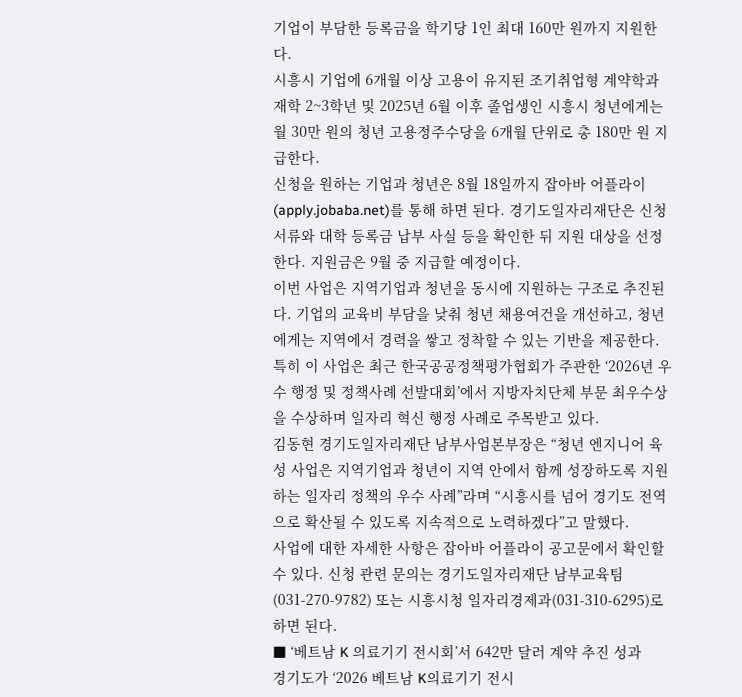기업이 부담한 등록금을 학기당 1인 최대 160만 원까지 지원한다.
시흥시 기업에 6개월 이상 고용이 유지된 조기취업형 계약학과 재학 2~3학년 및 2025년 6월 이후 졸업생인 시흥시 청년에게는 월 30만 원의 청년 고용정주수당을 6개월 단위로 총 180만 원 지급한다.
신청을 원하는 기업과 청년은 8월 18일까지 잡아바 어플라이(apply.jobaba.net)를 통해 하면 된다. 경기도일자리재단은 신청 서류와 대학 등록금 납부 사실 등을 확인한 뒤 지원 대상을 선정한다. 지원금은 9월 중 지급할 예정이다.
이번 사업은 지역기업과 청년을 동시에 지원하는 구조로 추진된다. 기업의 교육비 부담을 낮춰 청년 채용여건을 개선하고, 청년에게는 지역에서 경력을 쌓고 정착할 수 있는 기반을 제공한다.
특히 이 사업은 최근 한국공공정책평가협회가 주관한 ‘2026년 우수 행정 및 정책사례 선발대회’에서 지방자치단체 부문 최우수상을 수상하며 일자리 혁신 행정 사례로 주목받고 있다.
김동현 경기도일자리재단 남부사업본부장은 “청년 엔지니어 육성 사업은 지역기업과 청년이 지역 안에서 함께 성장하도록 지원하는 일자리 정책의 우수 사례”라며 “시흥시를 넘어 경기도 전역으로 확산될 수 있도록 지속적으로 노력하겠다”고 말했다.
사업에 대한 자세한 사항은 잡아바 어플라이 공고문에서 확인할 수 있다. 신청 관련 문의는 경기도일자리재단 남부교육팀(031-270-9782) 또는 시흥시청 일자리경제과(031-310-6295)로 하면 된다.
■ ‘베트남 K 의료기기 전시회’서 642만 달러 계약 추진 성과
경기도가 ‘2026 베트남 K의료기기 전시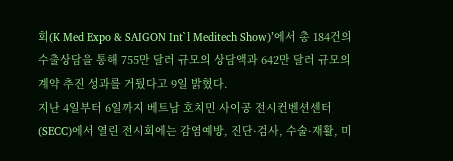회(K Med Expo & SAIGON Int`l Meditech Show)’에서 총 184건의 수출상담을 통해 755만 달러 규모의 상담액과 642만 달러 규모의 계약 추진 성과를 거뒀다고 9일 밝혔다.
지난 4일부터 6일까지 베트남 호치민 사이공 전시컨벤션센터(SECC)에서 열린 전시회에는 감염예방, 진단·검사, 수술·재활, 미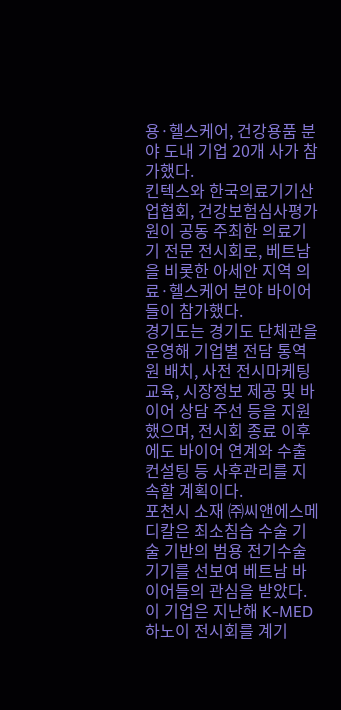용·헬스케어, 건강용품 분야 도내 기업 20개 사가 참가했다.
킨텍스와 한국의료기기산업협회, 건강보험심사평가원이 공동 주최한 의료기기 전문 전시회로, 베트남을 비롯한 아세안 지역 의료·헬스케어 분야 바이어들이 참가했다.
경기도는 경기도 단체관을 운영해 기업별 전담 통역원 배치, 사전 전시마케팅 교육, 시장정보 제공 및 바이어 상담 주선 등을 지원했으며, 전시회 종료 이후에도 바이어 연계와 수출 컨설팅 등 사후관리를 지속할 계획이다.
포천시 소재 ㈜씨앤에스메디칼은 최소침습 수술 기술 기반의 범용 전기수술기기를 선보여 베트남 바이어들의 관심을 받았다. 이 기업은 지난해 K-MED하노이 전시회를 계기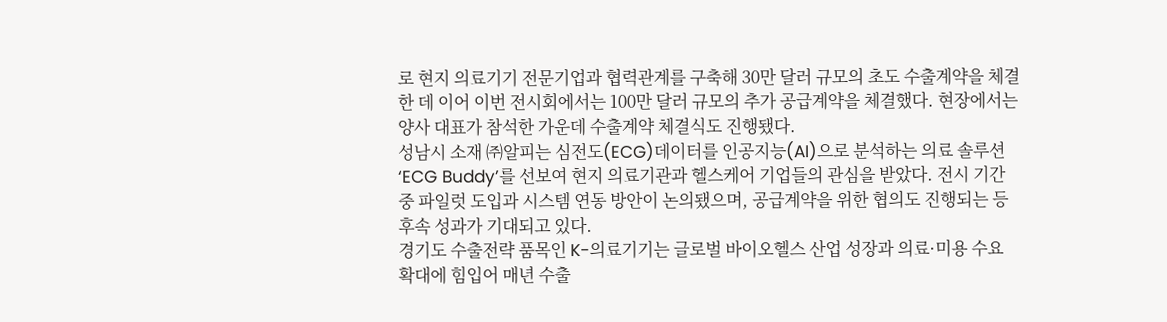로 현지 의료기기 전문기업과 협력관계를 구축해 30만 달러 규모의 초도 수출계약을 체결한 데 이어 이번 전시회에서는 100만 달러 규모의 추가 공급계약을 체결했다. 현장에서는 양사 대표가 참석한 가운데 수출계약 체결식도 진행됐다.
성남시 소재 ㈜알피는 심전도(ECG)데이터를 인공지능(AI)으로 분석하는 의료 솔루션 ‘ECG Buddy’를 선보여 현지 의료기관과 헬스케어 기업들의 관심을 받았다. 전시 기간 중 파일럿 도입과 시스템 연동 방안이 논의됐으며, 공급계약을 위한 협의도 진행되는 등 후속 성과가 기대되고 있다.
경기도 수출전략 품목인 K-의료기기는 글로벌 바이오헬스 산업 성장과 의료·미용 수요 확대에 힘입어 매년 수출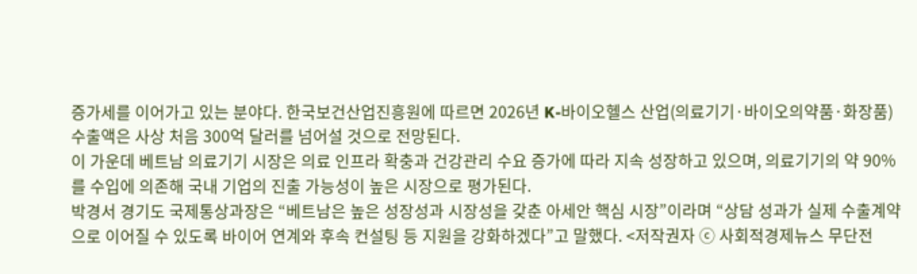증가세를 이어가고 있는 분야다. 한국보건산업진흥원에 따르면 2026년 K-바이오헬스 산업(의료기기·바이오의약품·화장품) 수출액은 사상 처음 300억 달러를 넘어설 것으로 전망된다.
이 가운데 베트남 의료기기 시장은 의료 인프라 확충과 건강관리 수요 증가에 따라 지속 성장하고 있으며, 의료기기의 약 90%를 수입에 의존해 국내 기업의 진출 가능성이 높은 시장으로 평가된다.
박경서 경기도 국제통상과장은 “베트남은 높은 성장성과 시장성을 갖춘 아세안 핵심 시장”이라며 “상담 성과가 실제 수출계약으로 이어질 수 있도록 바이어 연계와 후속 컨설팅 등 지원을 강화하겠다”고 말했다. <저작권자 ⓒ 사회적경제뉴스 무단전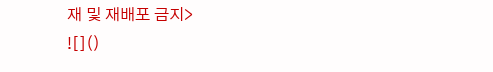재 및 재배포 금지>
![]()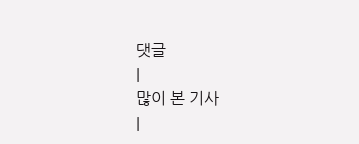댓글
|
많이 본 기사
|